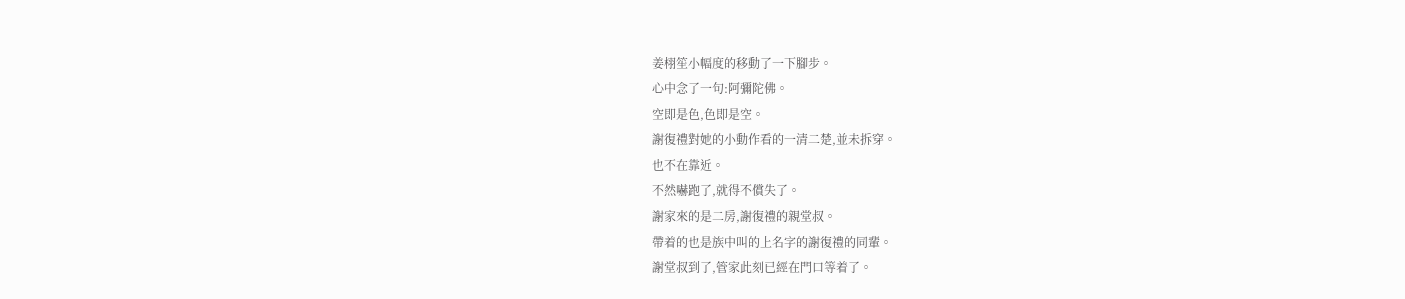姜栩笙小幅度的移動了一下腳步。
心中念了一句:阿彌陀佛。
空即是色,色即是空。
謝復禮對她的小動作看的一清二楚,並未拆穿。
也不在靠近。
不然嚇跑了,就得不償失了。
謝家來的是二房,謝復禮的親堂叔。
帶着的也是族中叫的上名字的謝復禮的同輩。
謝堂叔到了,管家此刻已經在門口等着了。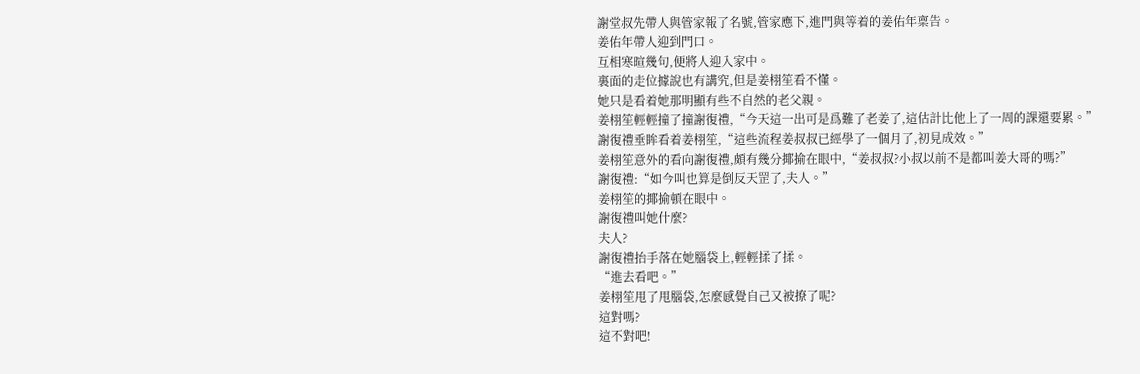謝堂叔先帶人與管家報了名號,管家應下,進門與等着的姜佑年稟告。
姜佑年帶人迎到門口。
互相寒暄幾句,便將人迎入家中。
裏面的走位據說也有講究,但是姜栩笙看不懂。
她只是看着她那明顯有些不自然的老父親。
姜栩笙輕輕撞了撞謝復禮,“今天這一出可是爲難了老姜了,這估計比他上了一周的課還要累。”
謝復禮垂眸看着姜栩笙,“這些流程姜叔叔已經學了一個月了,初見成效。”
姜栩笙意外的看向謝復禮,頗有幾分揶揄在眼中,“姜叔叔?小叔以前不是都叫姜大哥的嗎?”
謝復禮:“如今叫也算是倒反天罡了,夫人。”
姜栩笙的揶揄頓在眼中。
謝復禮叫她什麼?
夫人?
謝復禮抬手落在她腦袋上,輕輕揉了揉。
“進去看吧。”
姜栩笙甩了甩腦袋,怎麼感覺自己又被撩了呢?
這對嗎?
這不對吧!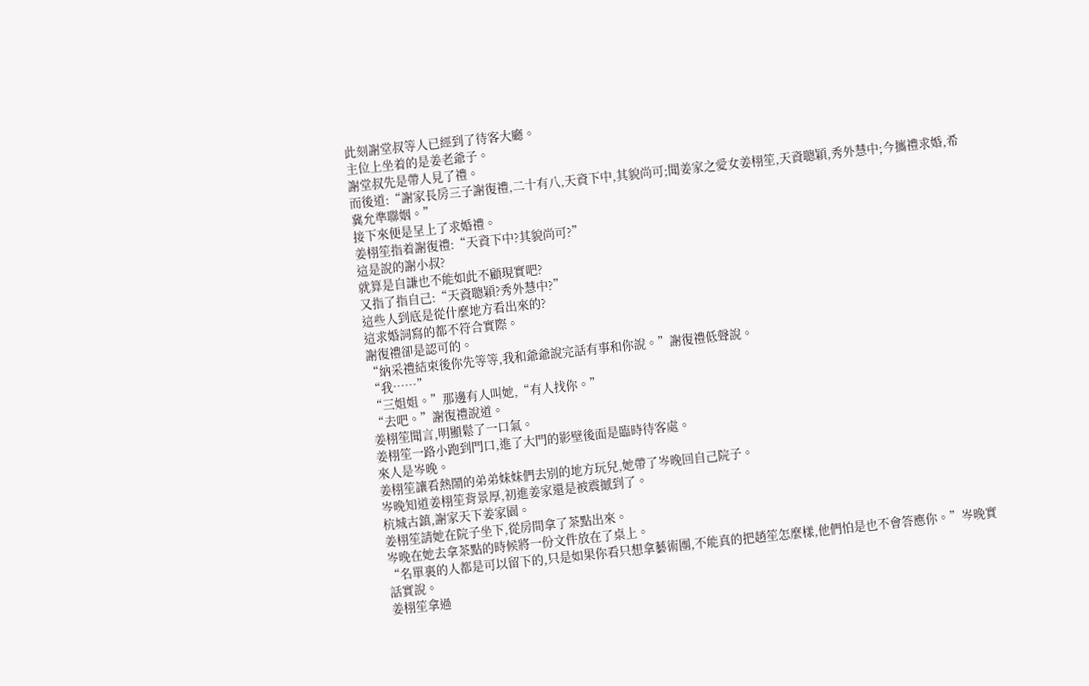此刻謝堂叔等人已經到了待客大廳。
主位上坐着的是姜老爺子。
謝堂叔先是帶人見了禮。
而後道:“謝家長房三子謝復禮,二十有八,天資下中,其貌尚可;聞姜家之愛女姜栩笙,天資聰穎,秀外慧中;今攜禮求婚,希冀允準聯姻。”
接下來便是呈上了求婚禮。
姜栩笙指着謝復禮:“天資下中?其貌尚可?”
這是說的謝小叔?
就算是自謙也不能如此不顧現實吧?
又指了指自己:“天資聰穎?秀外慧中?”
這些人到底是從什麼地方看出來的?
這求婚詞寫的都不符合實際。
謝復禮卻是認可的。
“納采禮結束後你先等等,我和爺爺說完話有事和你說。”謝復禮低聲說。
“我……”
“三姐姐。”那邊有人叫她,“有人找你。”
“去吧。”謝復禮說道。
姜栩笙聞言,明顯鬆了一口氣。
姜栩笙一路小跑到門口,進了大門的影壁後面是臨時待客處。
來人是岑晚。
姜栩笙讓看熱鬧的弟弟妹妹們去別的地方玩兒,她帶了岑晚回自己院子。
岑晚知道姜栩笙背景厚,初進姜家還是被震撼到了。
杭城古鎮,謝家天下姜家園。
姜栩笙請她在院子坐下,從房間拿了茶點出來。
岑晚在她去拿茶點的時候將一份文件放在了桌上。
“名單裏的人都是可以留下的,只是如果你看只想拿藝術團,不能真的把趙笙怎麼樣,他們怕是也不會答應你。”岑晚實話實說。
姜栩笙拿過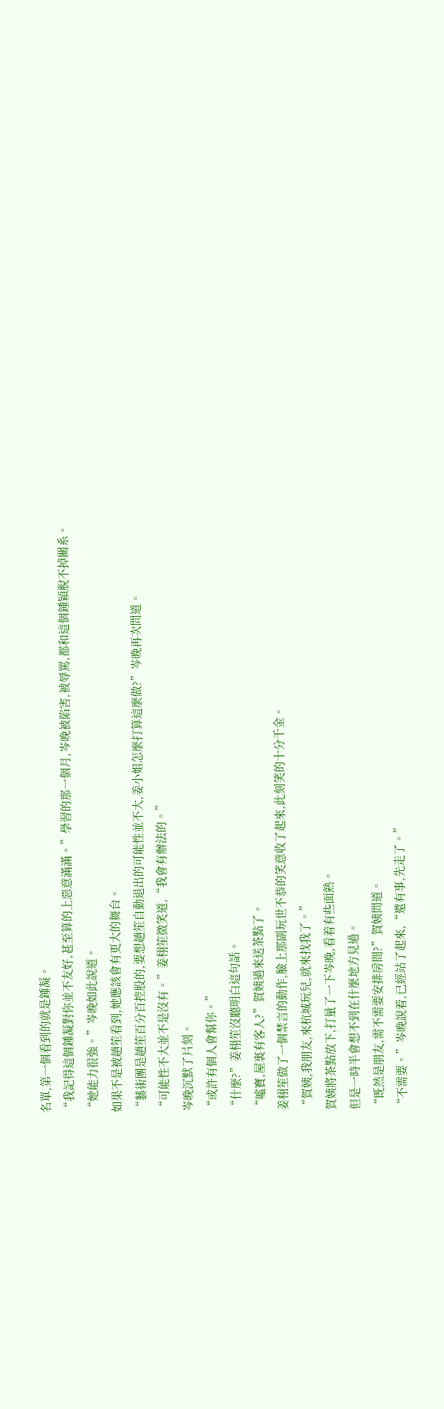名單,第一個看到的就是鍾凝。
“我記得這個鍾凝對你並不友好,甚至算的上惡意滿滿。”學習的那一個月,岑晚被陷害,被辱罵,都和這個鍾穎脫不掉關系。
“她能力很強。”岑晚如此說道。
如果不是被趙笙看到,她應該會有更大的舞台。
“藝術團是趙笙百分百控股的,要想趙笙自動退出的可能性並不大,姜小姐怎麼打算這麼做?”岑晚再次問道。
“可能性不大並不是沒有。”姜栩笙微笑道,“我會有辦法的。”
岑晚沉默了片刻。
“或許有個人會幫你。”
“什麼?”姜栩笙沒聽明白這句話。
“噓寶,屋裏有客人?”賀姨過來送茶點了。
姜栩笙做了一個禁言的動作,臉上那副玩世不恭的笑意收了起來,此刻笑的十分千金。
“賀姨,我朋友,來杭城玩兒,就來找我了。”
賀姨將茶點放下,打量了一下岑晚,看着有些面熟。
但是一時半會想不到在什麼地方見過。
“既然是朋友,需不需要安排房間?”賀姨問道。
“不需要。”岑晚說着,已經站了起來,“還有事,先走了。”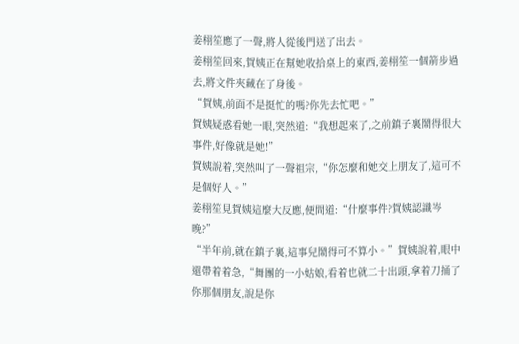姜栩笙應了一聲,將人從後門送了出去。
姜栩笙回來,賀姨正在幫她收拾桌上的東西,姜栩笙一個箭步過去,將文件夾藏在了身後。
“賀姨,前面不是挺忙的嗎?你先去忙吧。”
賀姨疑惑看她一眼,突然道:“我想起來了,之前鎮子裏鬧得很大事件,好像就是她!”
賀姨說着,突然叫了一聲祖宗,“你怎麼和她交上朋友了,這可不是個好人。”
姜栩笙見賀姨這麼大反應,便問道:“什麼事件?賀姨認識岑晚?”
“半年前,就在鎮子裏,這事兒鬧得可不算小。”賀姨說着,眼中還帶着着急,“舞團的一小姑娘,看着也就二十出頭,拿着刀捅了你那個朋友,說是你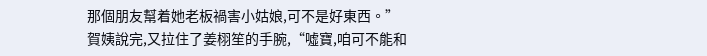那個朋友幫着她老板禍害小姑娘,可不是好東西。”
賀姨說完,又拉住了姜栩笙的手腕,“噓寶,咱可不能和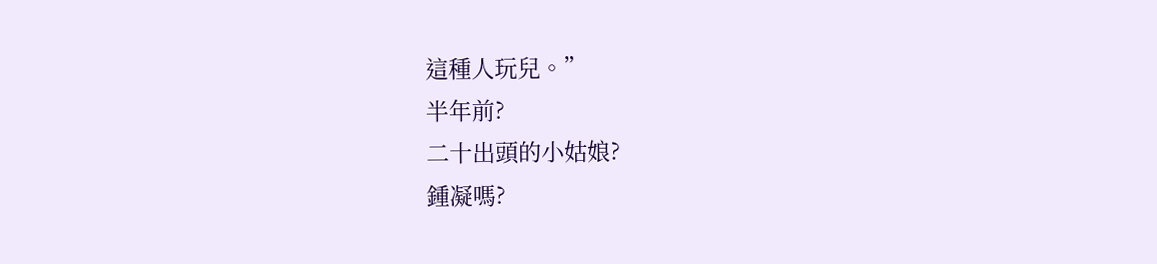這種人玩兒。”
半年前?
二十出頭的小姑娘?
鍾凝嗎?